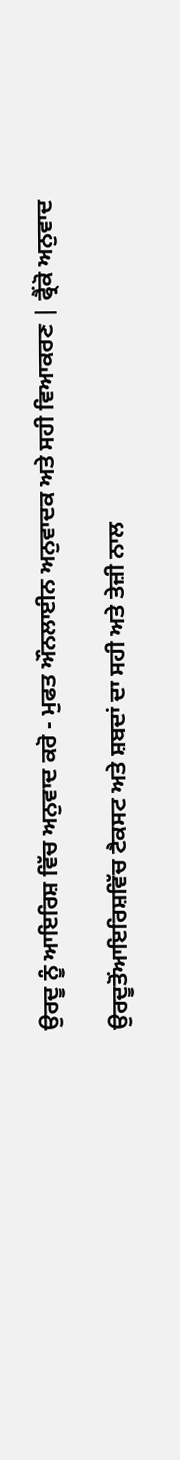ਉਰਦੂ ਨੂੰ ਆਇਰਿਸ਼ ਵਿੱਚ ਅਨੁਵਾਦ ਕਰੋ - ਮੁਫਤ ਔਨਲਾਈਨ ਅਨੁਵਾਦਕ ਅਤੇ ਸਹੀ ਵਿਆਕਰਣ | ਫ੍ਰੈਂਕੋ ਅਨੁਵਾਦ

ਉਰਦੂਤੋਂਆਇਰਿਸ਼ਵਿੱਚ ਟੈਕਸਟ ਅਤੇ ਸ਼ਬਦਾਂ ਦਾ ਸਹੀ ਅਤੇ ਤੇਜ਼ੀ ਨਾਲ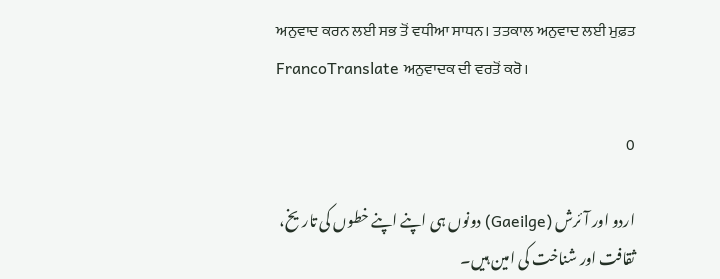ਅਨੁਵਾਦ ਕਰਨ ਲਈ ਸਭ ਤੋਂ ਵਧੀਆ ਸਾਧਨ। ਤਤਕਾਲ ਅਨੁਵਾਦ ਲਈ ਮੁਫ਼ਤ FrancoTranslate ਅਨੁਵਾਦਕ ਦੀ ਵਰਤੋਂ ਕਰੋ।

0

اردو اور آئرش (Gaeilge) دونوں ہی اپنے اپنے خطوں کی تاریخ، ثقافت اور شناخت کی امین ہیں۔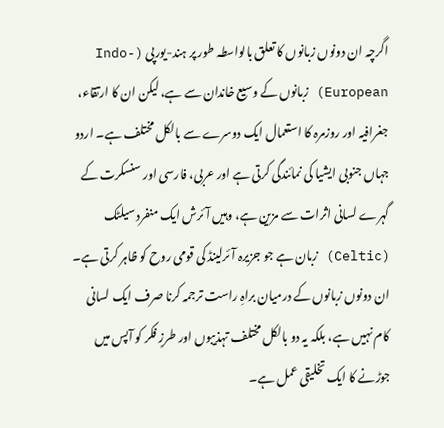اگرچہ ان دونوں زبانوں کا تعلق بالواسطہ طور پر ہند-یورپی (Indo-European) زبانوں کے وسیع خاندان سے ہے، لیکن ان کا ارتقاء، جغرافیہ اور روزمرہ کا استعمال ایک دوسرے سے بالکل مختلف ہے۔ اردو جہاں جنوبی ایشیا کی نمائندگی کرتی ہے اور عربی، فارسی اور سنسکرت کے گہرے لسانی اثرات سے مزین ہے، وہیں آئرش ایک منفرد سیلٹک (Celtic) زبان ہے جو جزیرہ آئرلینڈ کی قومی روح کو ظاہر کرتی ہے۔ ان دونوں زبانوں کے درمیان براہِ راست ترجمہ کرنا صرف ایک لسانی کام نہیں ہے، بلکہ یہ دو بالکل مختلف تہذیبوں اور طرزِ فکر کو آپس میں جوڑنے کا ایک تخلیقی عمل ہے۔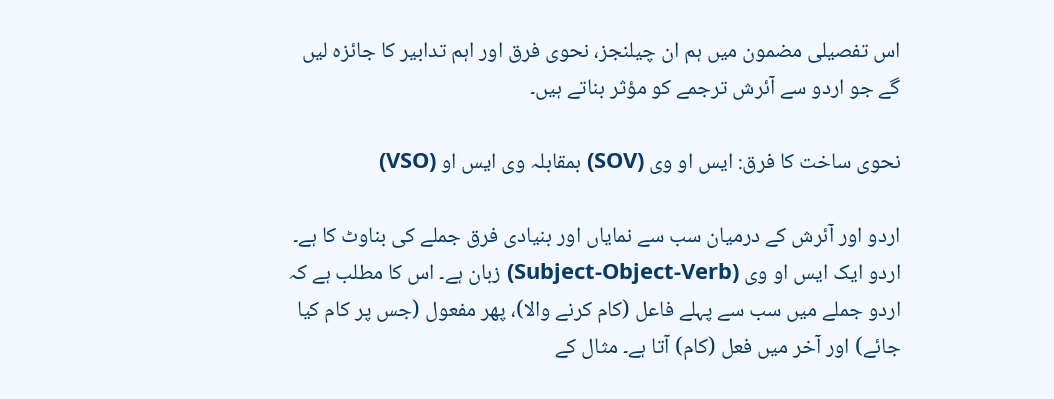اس تفصیلی مضمون میں ہم ان چیلنجز، نحوی فرق اور اہم تدابیر کا جائزہ لیں گے جو اردو سے آئرش ترجمے کو مؤثر بناتے ہیں۔

نحوی ساخت کا فرق: ایس او وی (SOV) بمقابلہ وی ایس او (VSO)

اردو اور آئرش کے درمیان سب سے نمایاں اور بنیادی فرق جملے کی بناوٹ کا ہے۔ اردو ایک ایس او وی (Subject-Object-Verb) زبان ہے۔ اس کا مطلب ہے کہ اردو جملے میں سب سے پہلے فاعل (کام کرنے والا)، پھر مفعول (جس پر کام کیا جائے) اور آخر میں فعل (کام) آتا ہے۔ مثال کے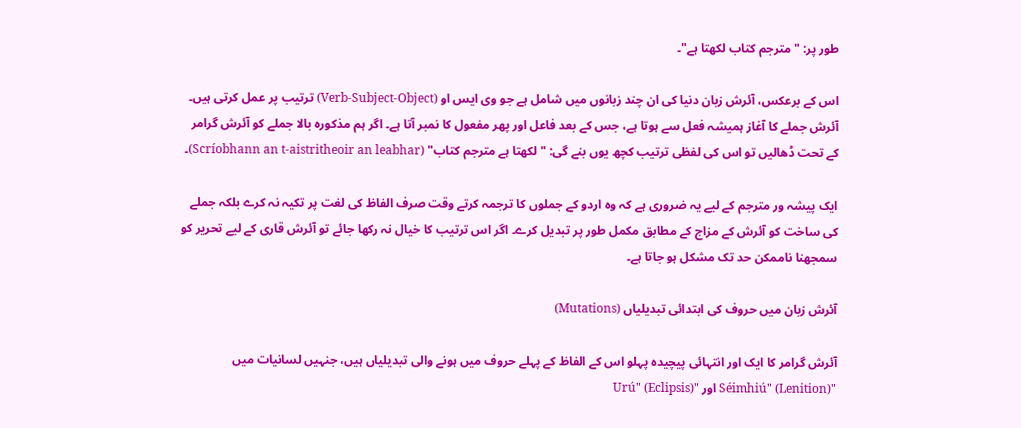طور پر: "مترجم کتاب لکھتا ہے"۔

اس کے برعکس، آئرش زبان دنیا کی ان چند زبانوں میں شامل ہے جو وی ایس او (Verb-Subject-Object) ترتیب پر عمل کرتی ہیں۔ آئرش جملے کا آغاز ہمیشہ فعل سے ہوتا ہے، جس کے بعد فاعل اور پھر مفعول کا نمبر آتا ہے۔ اگر ہم مذکورہ بالا جملے کو آئرش گرامر کے تحت ڈھالیں تو اس کی لفظی ترتیب کچھ یوں بنے گی: "لکھتا ہے مترجم کتاب" (Scríobhann an t-aistritheoir an leabhar)۔

ایک پیشہ ور مترجم کے لیے یہ ضروری ہے کہ وہ اردو کے جملوں کا ترجمہ کرتے وقت صرف الفاظ کی لغت پر تکیہ نہ کرے بلکہ جملے کی ساخت کو آئرش کے مزاج کے مطابق مکمل طور پر تبدیل کرے۔ اگر اس ترتیب کا خیال نہ رکھا جائے تو آئرش قاری کے لیے تحریر کو سمجھنا ناممکن حد تک مشکل ہو جاتا ہے۔

آئرش زبان میں حروف کی ابتدائی تبدیلیاں (Mutations)

آئرش گرامر کا ایک اور انتہائی پیچیدہ پہلو اس کے الفاظ کے پہلے حروف میں ہونے والی تبدیلیاں ہیں، جنہیں لسانیات میں "Séimhiú" (Lenition) اور "Urú" (Eclipsis)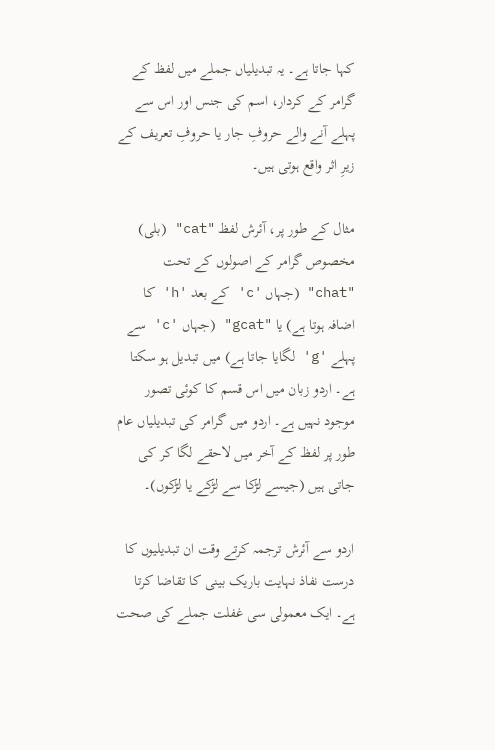کہا جاتا ہے۔ یہ تبدیلیاں جملے میں لفظ کے گرامر کے کردار، اسم کی جنس اور اس سے پہلے آنے والے حروفِ جار یا حروفِ تعریف کے زیرِ اثر واقع ہوتی ہیں۔

مثال کے طور پر، آئرش لفظ "cat" (بلی) مخصوص گرامر کے اصولوں کے تحت "chat" (جہاں 'c' کے بعد 'h' کا اضافہ ہوتا ہے) یا "gcat" (جہاں 'c' سے پہلے 'g' لگایا جاتا ہے) میں تبدیل ہو سکتا ہے۔ اردو زبان میں اس قسم کا کوئی تصور موجود نہیں ہے۔ اردو میں گرامر کی تبدیلیاں عام طور پر لفظ کے آخر میں لاحقے لگا کر کی جاتی ہیں (جیسے لڑکا سے لڑکے یا لڑکوں)۔

اردو سے آئرش ترجمہ کرتے وقت ان تبدیلیوں کا درست نفاذ نہایت باریک بینی کا تقاضا کرتا ہے۔ ایک معمولی سی غفلت جملے کی صحت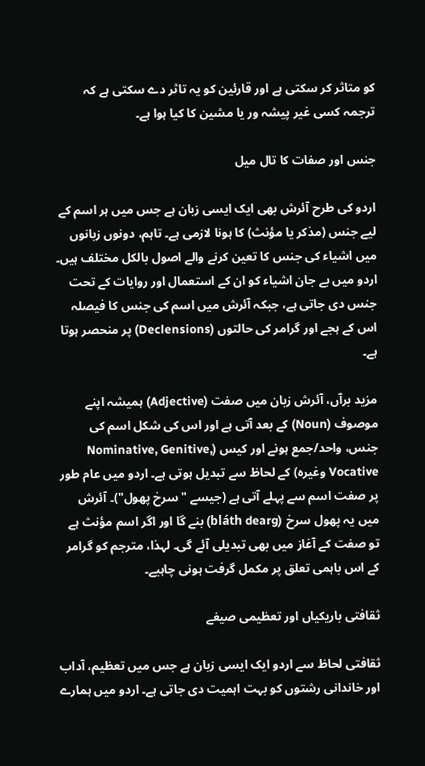کو متاثر کر سکتی ہے اور قارئین کو یہ تاثر دے سکتی ہے کہ ترجمہ کسی غیر پیشہ ور یا مشین کا کیا ہوا ہے۔

جنس اور صفات کا تال میل

اردو کی طرح آئرش بھی ایک ایسی زبان ہے جس میں ہر اسم کے لیے جنس (مذکر یا مؤنث) کا ہونا لازمی ہے۔ تاہم، دونوں زبانوں میں اشیاء کی جنس کا تعین کرنے والے اصول بالکل مختلف ہیں۔ اردو میں بے جان اشیاء کو ان کے استعمال اور روایات کے تحت جنس دی جاتی ہے، جبکہ آئرش میں اسم کی جنس کا فیصلہ اس کے ہجے اور گرامر کی حالتوں (Declensions) پر منحصر ہوتا ہے۔

مزید برآں، آئرش زبان میں صفت (Adjective) ہمیشہ اپنے موصوف (Noun) کے بعد آتی ہے اور اس کی شکل اسم کی جنس، واحد/جمع ہونے اور کیس (Nominative, Genitive, Vocative وغیرہ) کے لحاظ سے تبدیل ہوتی ہے۔ اردو میں عام طور پر صفت اسم سے پہلے آتی ہے (جیسے "سرخ پھول")۔ آئرش میں یہ پھول سرخ (bláth dearg) بنے گا اور اگر اسم مؤنث ہے تو صفت کے آغاز میں بھی تبدیلی آئے گی۔ لہذا، مترجم کو گرامر کے اس باہمی تعلق پر مکمل گرفت ہونی چاہیے۔

ثقافتی باریکیاں اور تعظیمی صیغے

ثقافتی لحاظ سے اردو ایک ایسی زبان ہے جس میں تعظیم، آداب اور خاندانی رشتوں کو بہت اہمیت دی جاتی ہے۔ اردو میں ہمارے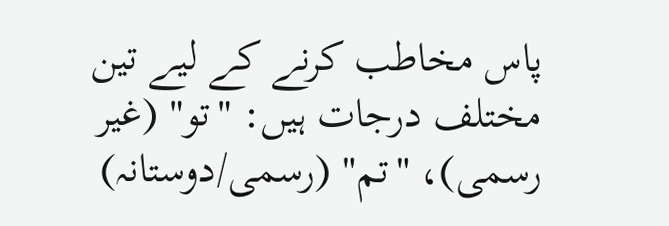پاس مخاطب کرنے کے لیے تین مختلف درجات ہیں: "تو" (غیر رسمی)، "تم" (رسمی/دوستانہ)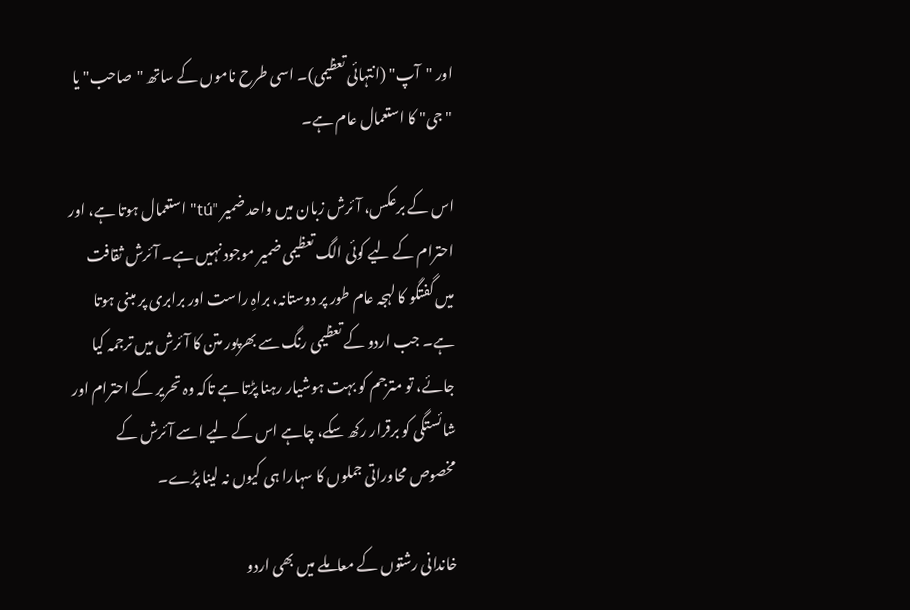اور "آپ" (انتہائی تعظیمی)۔ اسی طرح ناموں کے ساتھ "صاحب" یا "جی" کا استعمال عام ہے۔

اس کے برعکس، آئرش زبان میں واحد ضمیر "tú" استعمال ہوتا ہے، اور احترام کے لیے کوئی الگ تعظیمی ضمیر موجود نہیں ہے۔ آئرش ثقافت میں گفتگو کا لہجہ عام طور پر دوستانہ، براہِ راست اور برابری پر مبنی ہوتا ہے۔ جب اردو کے تعظیمی رنگ سے بھرپور متن کا آئرش میں ترجمہ کیا جائے، تو مترجم کو بہت ہوشیار رہنا پڑتا ہے تاکہ وہ تحریر کے احترام اور شائستگی کو برقرار رکھ سکے، چاہے اس کے لیے اسے آئرش کے مخصوص محاوراتی جملوں کا سہارا ہی کیوں نہ لینا پڑے۔

خاندانی رشتوں کے معاملے میں بھی اردو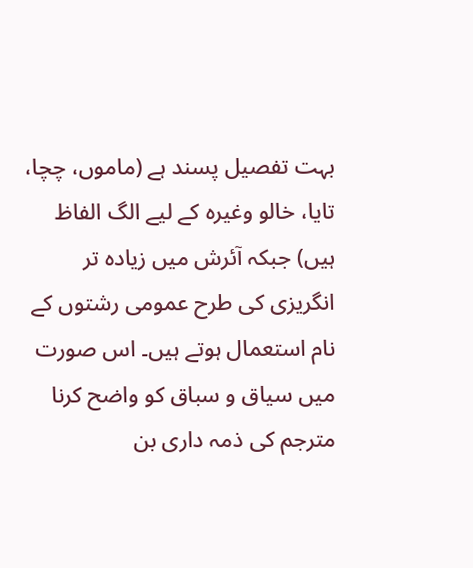بہت تفصیل پسند ہے (ماموں، چچا، تایا، خالو وغیرہ کے لیے الگ الفاظ ہیں) جبکہ آئرش میں زیادہ تر انگریزی کی طرح عمومی رشتوں کے نام استعمال ہوتے ہیں۔ اس صورت میں سیاق و سباق کو واضح کرنا مترجم کی ذمہ داری بن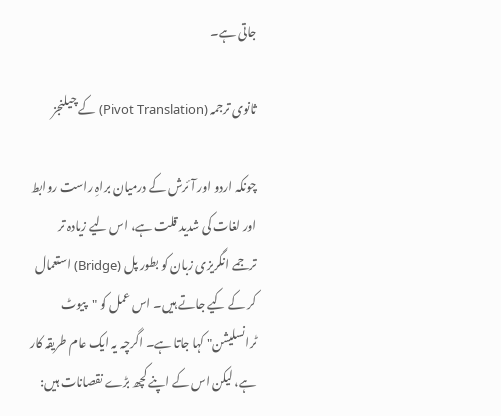جاتی ہے۔

ثانوی ترجمہ (Pivot Translation) کے چیلنجز

چونکہ اردو اور آئرش کے درمیان براہِ راست روابط اور لغات کی شدید قلت ہے، اس لیے زیادہ تر ترجمے انگریزی زبان کو بطور پل (Bridge) استعمال کر کے کیے جاتے ہیں۔ اس عمل کو "پیوٹ ٹرانسلیشن" کہا جاتا ہے۔ اگرچہ یہ ایک عام طریقہ کار ہے، لیکن اس کے اپنے کچھ بڑے نقصانات ہیں: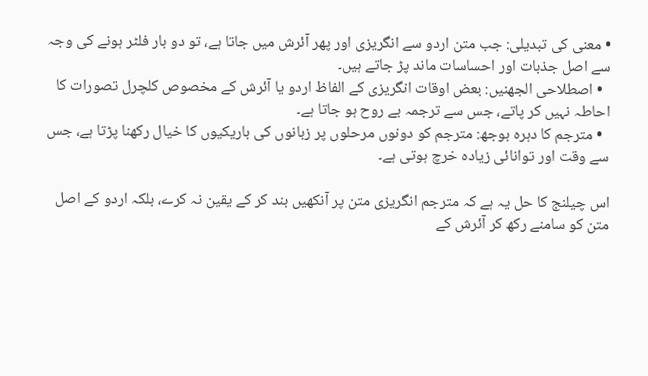• معنی کی تبدیلی: جب متن اردو سے انگریزی اور پھر آئرش میں جاتا ہے، تو دو بار فلٹر ہونے کی وجہ سے اصل جذبات اور احساسات ماند پڑ جاتے ہیں۔
  • اصطلاحی الجھنیں: بعض اوقات انگریزی کے الفاظ اردو یا آئرش کے مخصوص کلچرل تصورات کا احاطہ نہیں کر پاتے، جس سے ترجمہ بے روح ہو جاتا ہے۔
  • مترجم کا دہرہ بوجھ: مترجم کو دونوں مرحلوں پر زبانوں کی باریکیوں کا خیال رکھنا پڑتا ہے، جس سے وقت اور توانائی زیادہ خرچ ہوتی ہے۔

اس چیلنج کا حل یہ ہے کہ مترجم انگریزی متن پر آنکھیں بند کر کے یقین نہ کرے، بلکہ اردو کے اصل متن کو سامنے رکھ کر آئرش کے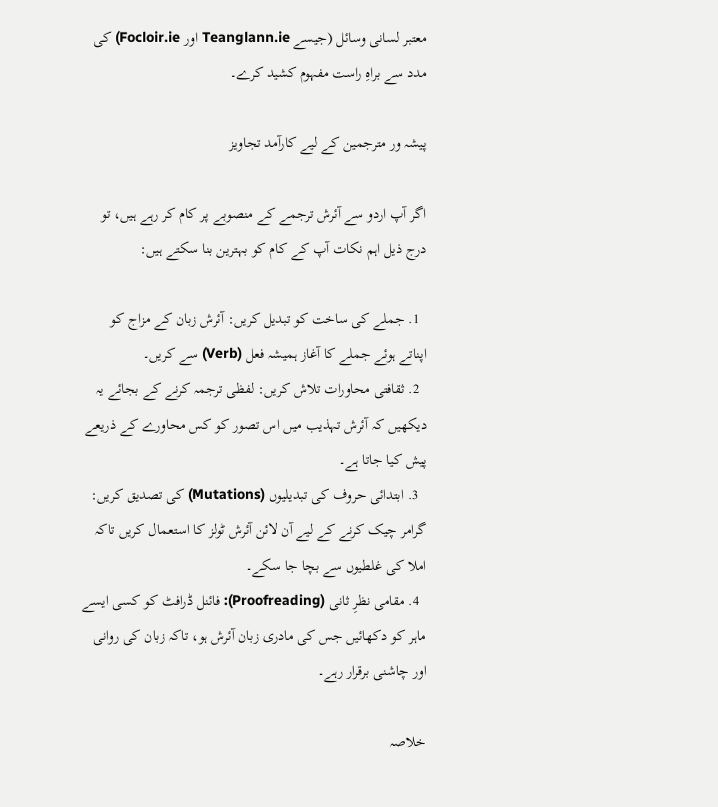معتبر لسانی وسائل (جیسے Teanglann.ie اور Focloir.ie) کی مدد سے براہِ راست مفہوم کشید کرے۔

پیشہ ور مترجمین کے لیے کارآمد تجاویز

اگر آپ اردو سے آئرش ترجمے کے منصوبے پر کام کر رہے ہیں، تو درج ذیل اہم نکات آپ کے کام کو بہترین بنا سکتے ہیں:

  1. جملے کی ساخت کو تبدیل کریں: آئرش زبان کے مزاج کو اپناتے ہوئے جملے کا آغاز ہمیشہ فعل (Verb) سے کریں۔
  2. ثقافتی محاورات تلاش کریں: لفظی ترجمہ کرنے کے بجائے یہ دیکھیں کہ آئرش تہذیب میں اس تصور کو کس محاورے کے ذریعے پیش کیا جاتا ہے۔
  3. ابتدائی حروف کی تبدیلیوں (Mutations) کی تصدیق کریں: گرامر چیک کرنے کے لیے آن لائن آئرش ٹولز کا استعمال کریں تاکہ املا کی غلطیوں سے بچا جا سکے۔
  4. مقامی نظرِ ثانی (Proofreading): فائنل ڈرافٹ کو کسی ایسے ماہر کو دکھائیں جس کی مادری زبان آئرش ہو، تاکہ زبان کی روانی اور چاشنی برقرار رہے۔

خلاصہ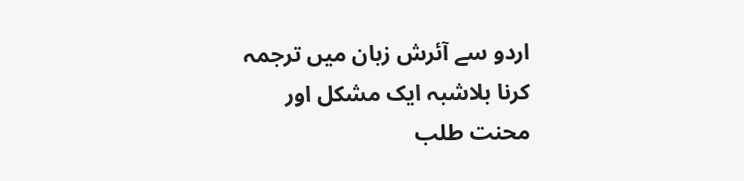اردو سے آئرش زبان میں ترجمہ کرنا بلاشبہ ایک مشکل اور محنت طلب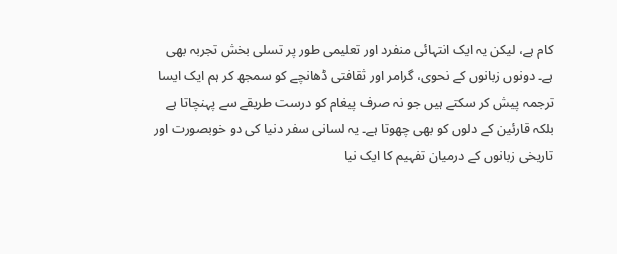کام ہے، لیکن یہ ایک انتہائی منفرد اور تعلیمی طور پر تسلی بخش تجربہ بھی ہے۔ دونوں زبانوں کے نحوی، گرامر اور ثقافتی ڈھانچے کو سمجھ کر ہم ایک ایسا ترجمہ پیش کر سکتے ہیں جو نہ صرف پیغام کو درست طریقے سے پہنچاتا ہے بلکہ قارئین کے دلوں کو بھی چھوتا ہے۔ یہ لسانی سفر دنیا کی دو خوبصورت اور تاریخی زبانوں کے درمیان تفہیم کا ایک نیا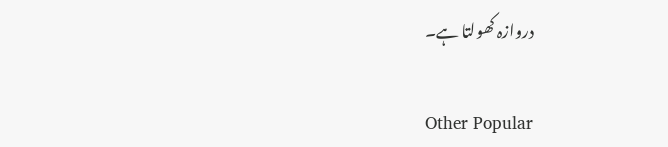دروازہ کھولتا ہے۔

Other Popular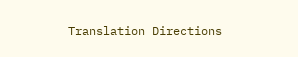Translation Directions